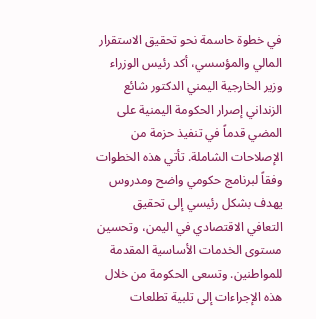في خطوة حاسمة نحو تحقيق الاستقرار المالي والمؤسسي، أكد رئيس الوزراء وزير الخارجية اليمني الدكتور شائع الزنداني إصرار الحكومة اليمنية على المضي قدماً في تنفيذ حزمة من الإصلاحات الشاملة. تأتي هذه الخطوات وفقاً لبرنامج حكومي واضح ومدروس يهدف بشكل رئيسي إلى تحقيق التعافي الاقتصادي في اليمن، وتحسين مستوى الخدمات الأساسية المقدمة للمواطنين. وتسعى الحكومة من خلال هذه الإجراءات إلى تلبية تطلعات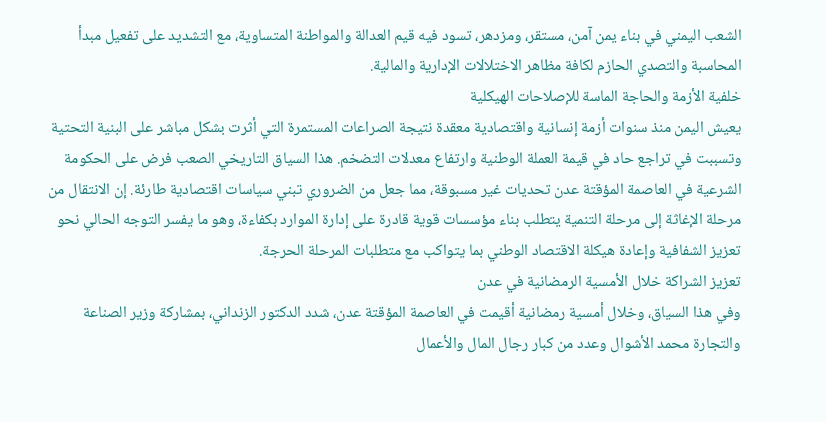الشعب اليمني في بناء يمن آمن، مستقر، ومزدهر، تسود فيه قيم العدالة والمواطنة المتساوية، مع التشديد على تفعيل مبدأ المحاسبة والتصدي الحازم لكافة مظاهر الاختلالات الإدارية والمالية.
خلفية الأزمة والحاجة الماسة للإصلاحات الهيكلية
يعيش اليمن منذ سنوات أزمة إنسانية واقتصادية معقدة نتيجة الصراعات المستمرة التي أثرت بشكل مباشر على البنية التحتية وتسببت في تراجع حاد في قيمة العملة الوطنية وارتفاع معدلات التضخم. هذا السياق التاريخي الصعب فرض على الحكومة الشرعية في العاصمة المؤقتة عدن تحديات غير مسبوقة، مما جعل من الضروري تبني سياسات اقتصادية طارئة. إن الانتقال من مرحلة الإغاثة إلى مرحلة التنمية يتطلب بناء مؤسسات قوية قادرة على إدارة الموارد بكفاءة، وهو ما يفسر التوجه الحالي نحو تعزيز الشفافية وإعادة هيكلة الاقتصاد الوطني بما يتواكب مع متطلبات المرحلة الحرجة.
تعزيز الشراكة خلال الأمسية الرمضانية في عدن
وفي هذا السياق، وخلال أمسية رمضانية أقيمت في العاصمة المؤقتة عدن، شدد الدكتور الزنداني، بمشاركة وزير الصناعة والتجارة محمد الأشوال وعدد من كبار رجال المال والأعمال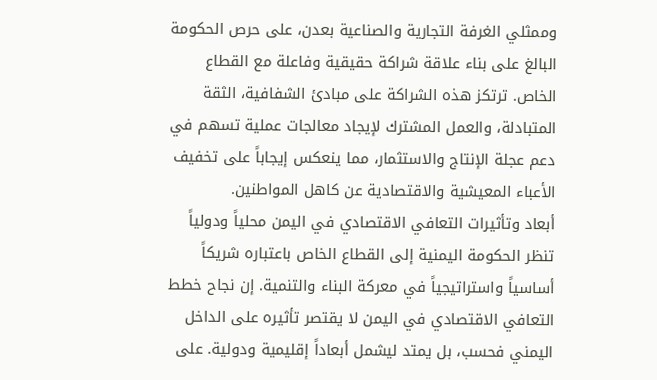وممثلي الغرفة التجارية والصناعية بعدن، على حرص الحكومة البالغ على بناء علاقة شراكة حقيقية وفاعلة مع القطاع الخاص. ترتكز هذه الشراكة على مبادئ الشفافية، الثقة المتبادلة، والعمل المشترك لإيجاد معالجات عملية تسهم في دعم عجلة الإنتاج والاستثمار، مما ينعكس إيجاباً على تخفيف الأعباء المعيشية والاقتصادية عن كاهل المواطنين.
أبعاد وتأثيرات التعافي الاقتصادي في اليمن محلياً ودولياً
تنظر الحكومة اليمنية إلى القطاع الخاص باعتباره شريكاً أساسياً واستراتيجياً في معركة البناء والتنمية. إن نجاح خطط التعافي الاقتصادي في اليمن لا يقتصر تأثيره على الداخل اليمني فحسب، بل يمتد ليشمل أبعاداً إقليمية ودولية. على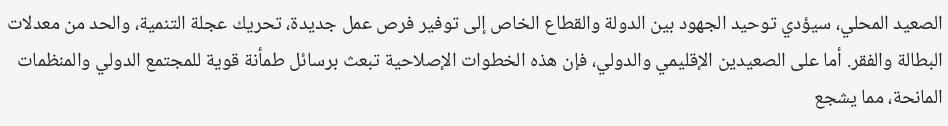الصعيد المحلي، سيؤدي توحيد الجهود بين الدولة والقطاع الخاص إلى توفير فرص عمل جديدة، تحريك عجلة التنمية، والحد من معدلات البطالة والفقر. أما على الصعيدين الإقليمي والدولي، فإن هذه الخطوات الإصلاحية تبعث برسائل طمأنة قوية للمجتمع الدولي والمنظمات المانحة، مما يشجع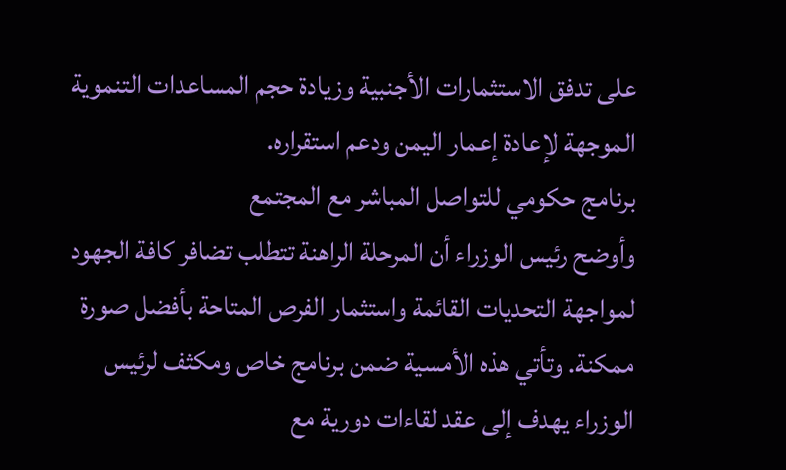على تدفق الاستثمارات الأجنبية وزيادة حجم المساعدات التنموية الموجهة لإعادة إعمار اليمن ودعم استقراره.
برنامج حكومي للتواصل المباشر مع المجتمع
وأوضح رئيس الوزراء أن المرحلة الراهنة تتطلب تضافر كافة الجهود لمواجهة التحديات القائمة واستثمار الفرص المتاحة بأفضل صورة ممكنة. وتأتي هذه الأمسية ضمن برنامج خاص ومكثف لرئيس الوزراء يهدف إلى عقد لقاءات دورية مع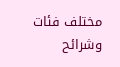مختلف فئات وشرائح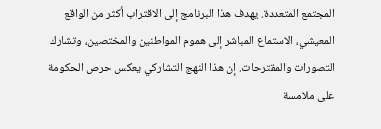المجتمع المتعددة. يهدف هذا البرنامج إلى الاقتراب أكثر من الواقع المعيشي، الاستماع المباشر إلى هموم المواطنين والمختصين، وتشارك التصورات والمقترحات. إن هذا النهج التشاركي يعكس حرص الحكومة على ملامسة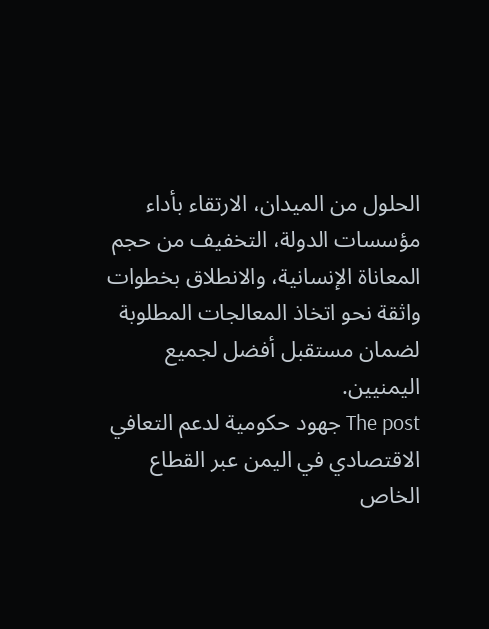الحلول من الميدان، الارتقاء بأداء مؤسسات الدولة، التخفيف من حجم المعاناة الإنسانية، والانطلاق بخطوات واثقة نحو اتخاذ المعالجات المطلوبة لضمان مستقبل أفضل لجميع اليمنيين.
The post جهود حكومية لدعم التعافي الاقتصادي في اليمن عبر القطاع الخاص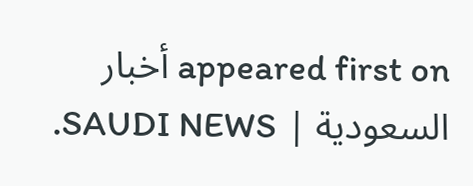appeared first on أخبار السعودية | SAUDI NEWS.